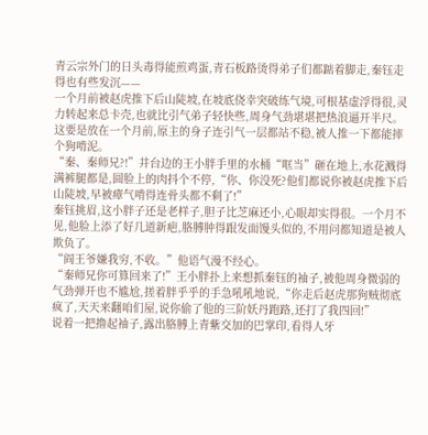青云宗外门的日头毒得能煎鸡蛋,青石板路烫得弟子们都踮着脚走,秦钰走得也有些发沉——
一个月前被赵虎推下后山陡坡,在坡底侥幸突破练气境,可根基虚浮得很,灵力转起来总卡壳,也就比引气弟子轻快些,周身气劲堪堪把热浪逼开半尺。这要是放在一个月前,原主的身子连引气一层都站不稳,被人推一下都能摔个狗啃泥。
“秦、秦师兄?!”井台边的王小胖手里的水桶“哐当”砸在地上,水花溅得满裤腿都是,圆脸上的肉抖个不停,“你、你没死?他们都说你被赵虎推下后山陡坡,早被瘴气啃得连骨头都不剩了!”
秦钰挑眉,这小胖子还是老样子,胆子比芝麻还小,心眼却实得很。一个月不见,他脸上添了好几道新疤,胳膊肿得跟发面馒头似的,不用问都知道是被人欺负了。
“阎王爷嫌我穷,不收。”他语气漫不经心。
“秦师兄你可算回来了!”王小胖扑上来想抓秦钰的袖子,被他周身微弱的气劲弹开也不尴尬,搓着胖乎乎的手急吼吼地说,“你走后赵虎那狗贼彻底疯了,天天来翻咱们屋,说你偷了他的三阶妖丹跑路,还打了我四回!”
说着一把撸起袖子,露出胳膊上青紫交加的巴掌印,看得人牙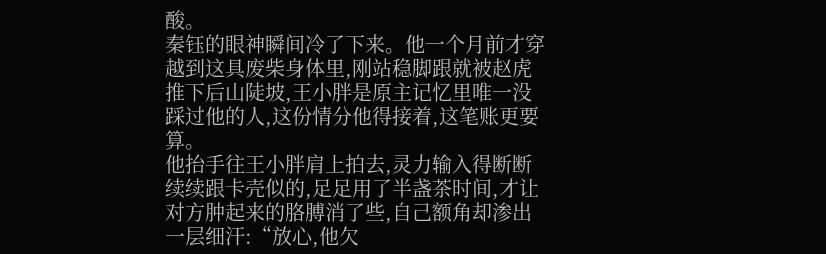酸。
秦钰的眼神瞬间冷了下来。他一个月前才穿越到这具废柴身体里,刚站稳脚跟就被赵虎推下后山陡坡,王小胖是原主记忆里唯一没踩过他的人,这份情分他得接着,这笔账更要算。
他抬手往王小胖肩上拍去,灵力输入得断断续续跟卡壳似的,足足用了半盏茶时间,才让对方肿起来的胳膊消了些,自己额角却渗出一层细汗:“放心,他欠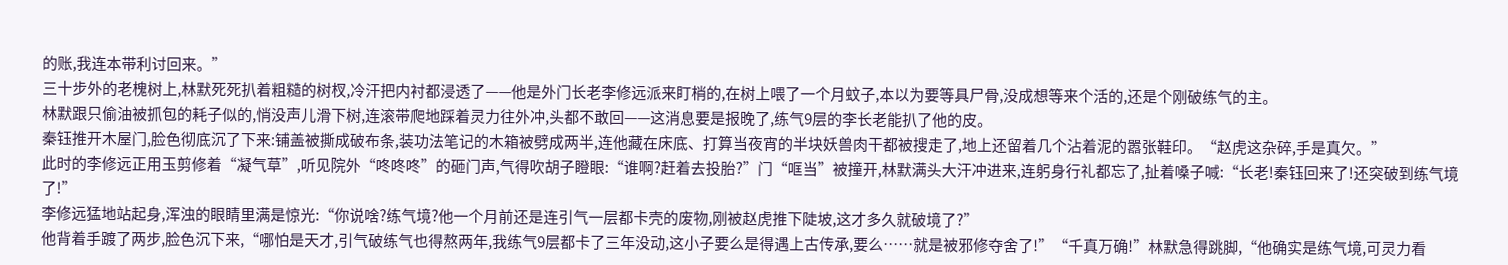的账,我连本带利讨回来。”
三十步外的老槐树上,林默死死扒着粗糙的树杈,冷汗把内衬都浸透了——他是外门长老李修远派来盯梢的,在树上喂了一个月蚊子,本以为要等具尸骨,没成想等来个活的,还是个刚破练气的主。
林默跟只偷油被抓包的耗子似的,悄没声儿滑下树,连滚带爬地踩着灵力往外冲,头都不敢回——这消息要是报晚了,练气9层的李长老能扒了他的皮。
秦钰推开木屋门,脸色彻底沉了下来:铺盖被撕成破布条,装功法笔记的木箱被劈成两半,连他藏在床底、打算当夜宵的半块妖兽肉干都被搜走了,地上还留着几个沾着泥的嚣张鞋印。“赵虎这杂碎,手是真欠。”
此时的李修远正用玉剪修着“凝气草”,听见院外“咚咚咚”的砸门声,气得吹胡子瞪眼:“谁啊?赶着去投胎?”门“哐当”被撞开,林默满头大汗冲进来,连躬身行礼都忘了,扯着嗓子喊:“长老!秦钰回来了!还突破到练气境了!”
李修远猛地站起身,浑浊的眼睛里满是惊光:“你说啥?练气境?他一个月前还是连引气一层都卡壳的废物,刚被赵虎推下陡坡,这才多久就破境了?”
他背着手踱了两步,脸色沉下来,“哪怕是天才,引气破练气也得熬两年,我练气9层都卡了三年没动,这小子要么是得遇上古传承,要么……就是被邪修夺舍了!”“千真万确!”林默急得跳脚,“他确实是练气境,可灵力看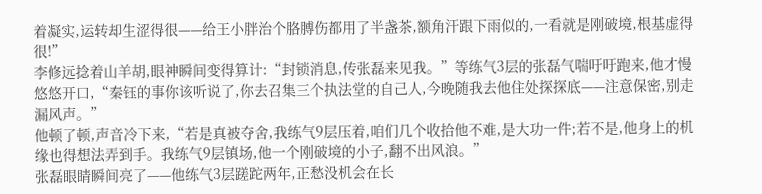着凝实,运转却生涩得很——给王小胖治个胳膊伤都用了半盏茶,额角汗跟下雨似的,一看就是刚破境,根基虚得很!”
李修远捻着山羊胡,眼神瞬间变得算计:“封锁消息,传张磊来见我。”等练气3层的张磊气喘吁吁跑来,他才慢悠悠开口,“秦钰的事你该听说了,你去召集三个执法堂的自己人,今晚随我去他住处探探底——注意保密,别走漏风声。”
他顿了顿,声音冷下来,“若是真被夺舍,我练气9层压着,咱们几个收拾他不难,是大功一件;若不是,他身上的机缘也得想法弄到手。我练气9层镇场,他一个刚破境的小子,翻不出风浪。”
张磊眼睛瞬间亮了——他练气3层蹉跎两年,正愁没机会在长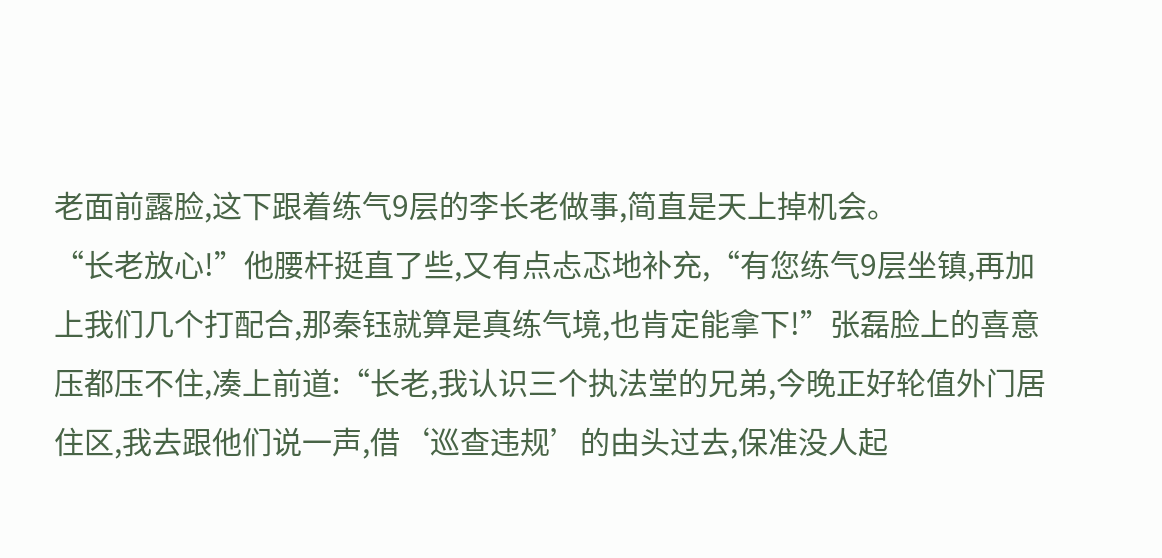老面前露脸,这下跟着练气9层的李长老做事,简直是天上掉机会。
“长老放心!”他腰杆挺直了些,又有点忐忑地补充,“有您练气9层坐镇,再加上我们几个打配合,那秦钰就算是真练气境,也肯定能拿下!”张磊脸上的喜意压都压不住,凑上前道:“长老,我认识三个执法堂的兄弟,今晚正好轮值外门居住区,我去跟他们说一声,借‘巡查违规’的由头过去,保准没人起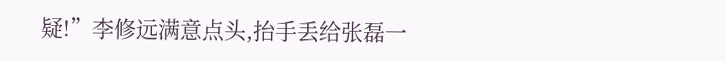疑!”李修远满意点头,抬手丢给张磊一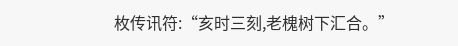枚传讯符:“亥时三刻,老槐树下汇合。”